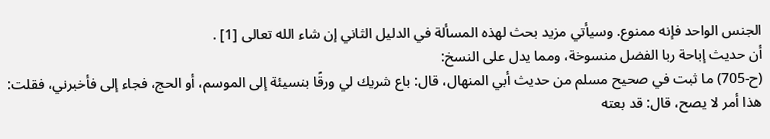الجنس الواحد فإنه ممنوع. وسيأتي مزيد بحث لهذه المسألة في الدليل الثاني إن شاء الله تعالى [1] .
أن حديث إباحة ربا الفضل منسوخة، ومما يدل على النسخ:
(ح-705) ما ثبت في صحيح مسلم من حديث أبي المنهال، قال: باع شريك لي ورقًا بنسيئة إلى الموسم، أو الحج، فجاء إلى فأخبرني، فقلت: هذا أمر لا يصح، قال: قد بعته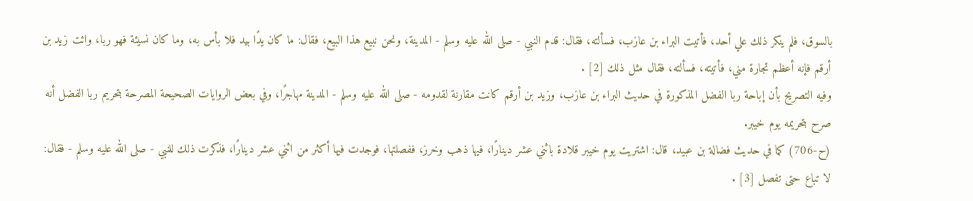بالسوق، فلم ينكر ذلك علي أحد، فأتيت البراء بن عازب، فسألته، فقال: قدم النبي - صلى الله عليه وسلم - المدينة، ونحن نبيع هذا البيع، فقال: ما كان يدًا بيد فلا بأس به، وما كان نسيئة فهو ربا، وائت زيد بن أرقم فإنه أعظم تجارة مني، فأتيته، فسألته، فقال مثل ذلك [2] .
وفيه التصريح بأن إباحة ربا الفضل المذكورة في حديث البراء بن عازب، وزيد بن أرقم كانت مقارنة لقدومه - صلى الله عليه وسلم - المدينة مهاجرًا، وفي بعض الروايات الصحيحة المصرحة بتحريم ربا الفضل أنه صرح بتحريمه يوم خيبر.
(ح-706) كما في حديث فضالة بن عبيد، قال: اشتريت يوم خيبر قلادة باثني عشر دينارًا، فيها ذهب وخرز، ففصلتها، فوجدت فيها أكثر من اثني عشر دينارًا، فذكرت ذلك للنبي - صلى الله عليه وسلم - فقال: لا تباع حتى تفصل [3] .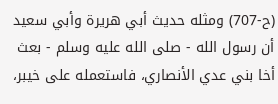(ح-707) ومثله حديث أبي هريرة وأبي سعيد أن رسول الله - صلى الله عليه وسلم - بعث أخا بني عدي الأنصاري، فاستعمله على خيبر،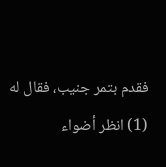فقدم بتمر جنيب، فقال له
(1) انظر أضواء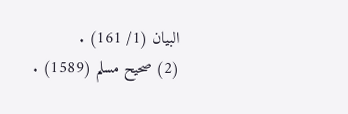البيان (1/ 161) .
(2) صحيح مسلم (1589) .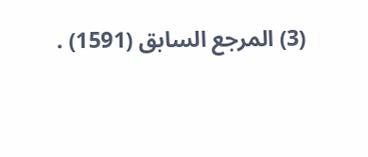(3) المرجع السابق (1591) .